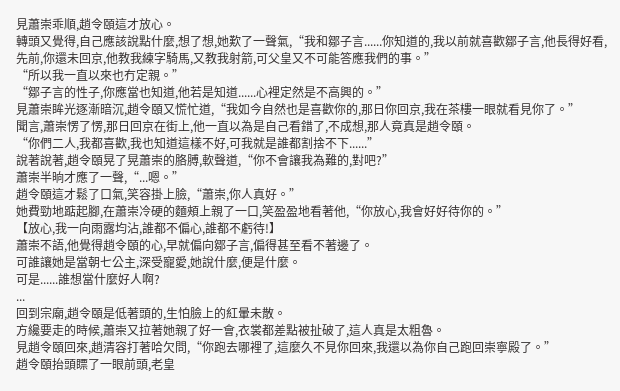見蕭崇乖順,趙令頤這才放心。
轉頭又覺得,自己應該說點什麼,想了想,她歎了一聲氣,“我和鄒子言......你知道的,我以前就喜歡鄒子言,他長得好看,先前,你還未回京,他教我練字騎馬,又教我射箭,可父皇又不可能答應我們的事。”
“所以我一直以來也冇定親。”
“鄒子言的性子,你應當也知道,他若是知道......心裡定然是不高興的。”
見蕭崇眸光逐漸暗沉,趙令頤又慌忙道,“我如今自然也是喜歡你的,那日你回京,我在茶樓一眼就看見你了。”
聞言,蕭崇愣了愣,那日回京在街上,他一直以為是自己看錯了,不成想,那人竟真是趙令頤。
“你們二人,我都喜歡,我也知道這樣不好,可我就是誰都割捨不下......”
說著說著,趙令頤晃了晃蕭崇的胳膊,軟聲道,“你不會讓我為難的,對吧?”
蕭崇半晌才應了一聲,“...嗯。”
趙令頤這才鬆了口氣,笑容掛上臉,“蕭崇,你人真好。”
她費勁地踮起腳,在蕭崇冷硬的麵頰上親了一口,笑盈盈地看著他,“你放心,我會好好待你的。”
【放心,我一向雨露均沾,誰都不偏心,誰都不虧待!】
蕭崇不語,他覺得趙令頤的心,早就偏向鄒子言,偏得甚至看不著邊了。
可誰讓她是當朝七公主,深受寵愛,她說什麼,便是什麼。
可是......誰想當什麼好人啊?
...
回到宗廟,趙令頤是低著頭的,生怕臉上的紅暈未散。
方纔要走的時候,蕭崇又拉著她親了好一會,衣裳都差點被扯破了,這人真是太粗魯。
見趙令頤回來,趙清容打著哈欠問,“你跑去哪裡了,這麼久不見你回來,我還以為你自己跑回崇寧殿了。”
趙令頤抬頭瞟了一眼前頭,老皇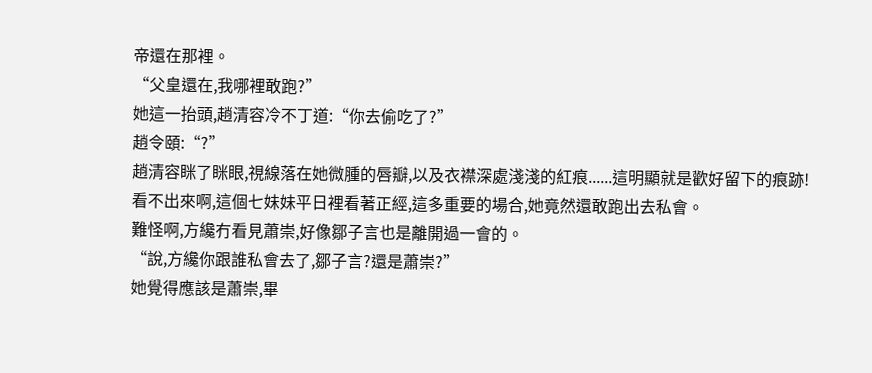帝還在那裡。
“父皇還在,我哪裡敢跑?”
她這一抬頭,趙清容冷不丁道:“你去偷吃了?”
趙令頤:“?”
趙清容眯了眯眼,視線落在她微腫的唇瓣,以及衣襟深處淺淺的紅痕......這明顯就是歡好留下的痕跡!
看不出來啊,這個七妹妹平日裡看著正經,這多重要的場合,她竟然還敢跑出去私會。
難怪啊,方纔冇看見蕭崇,好像鄒子言也是離開過一會的。
“說,方纔你跟誰私會去了,鄒子言?還是蕭崇?”
她覺得應該是蕭崇,畢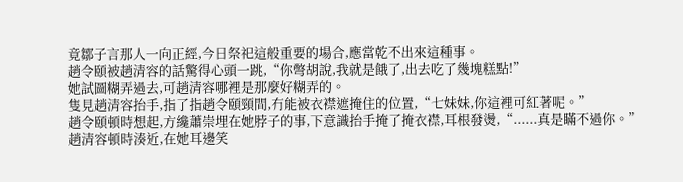竟鄒子言那人一向正經,今日祭祀這般重要的場合,應當乾不出來這種事。
趙令頤被趙清容的話驚得心頭一跳,“你彆胡說,我就是餓了,出去吃了幾塊糕點!”
她試圖糊弄過去,可趙清容哪裡是那麼好糊弄的。
隻見趙清容抬手,指了指趙令頤頸間,冇能被衣襟遮掩住的位置,“七妹妹,你這裡可紅著呢。”
趙令頤頓時想起,方纔蕭崇埋在她脖子的事,下意識抬手掩了掩衣襟,耳根發燙,“......真是瞞不過你。”
趙清容頓時湊近,在她耳邊笑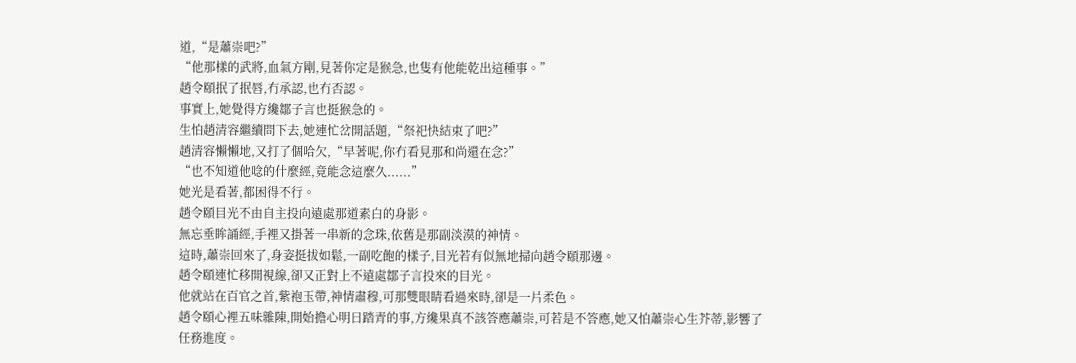道,“是蕭崇吧?”
“他那樣的武將,血氣方剛,見著你定是猴急,也隻有他能乾出這種事。”
趙令頤抿了抿唇,冇承認,也冇否認。
事實上,她覺得方纔鄒子言也挺猴急的。
生怕趙清容繼續問下去,她連忙岔開話題,“祭祀快結束了吧?”
趙清容懶懶地,又打了個哈欠,“早著呢,你冇看見那和尚還在念?”
“也不知道他唸的什麼經,竟能念這麼久......”
她光是看著,都困得不行。
趙令頤目光不由自主投向遠處那道素白的身影。
無忘垂眸誦經,手裡又掛著一串新的念珠,依舊是那副淡漠的神情。
這時,蕭崇回來了,身姿挺拔如鬆,一副吃飽的樣子,目光若有似無地掃向趙令頤那邊。
趙令頤連忙移開視線,卻又正對上不遠處鄒子言投來的目光。
他就站在百官之首,紫袍玉帶,神情肅穆,可那雙眼睛看過來時,卻是一片柔色。
趙令頤心裡五味雜陳,開始擔心明日踏青的事,方纔果真不該答應蕭崇,可若是不答應,她又怕蕭崇心生芥蒂,影響了任務進度。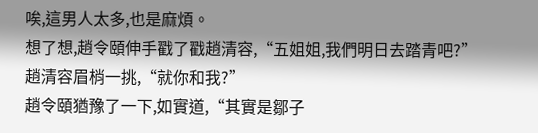唉,這男人太多,也是麻煩。
想了想,趙令頤伸手戳了戳趙清容,“五姐姐,我們明日去踏青吧?”
趙清容眉梢一挑,“就你和我?”
趙令頤猶豫了一下,如實道,“其實是鄒子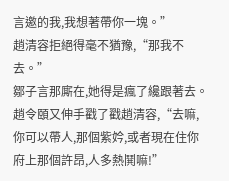言邀的我,我想著帶你一塊。”
趙清容拒絕得毫不猶豫,“那我不去。”
鄒子言那廝在,她得是瘋了纔跟著去。
趙令頤又伸手戳了戳趙清容,“去嘛,你可以帶人,那個紫妗,或者現在住你府上那個許昂,人多熱鬨嘛!”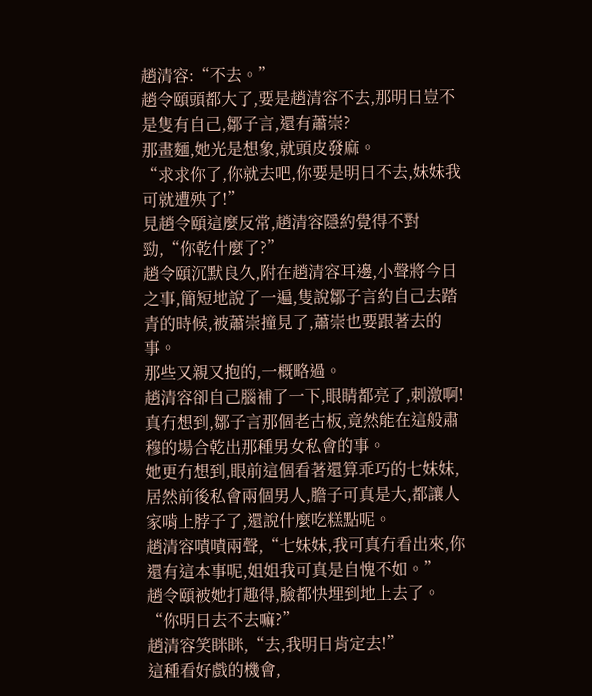趙清容:“不去。”
趙令頤頭都大了,要是趙清容不去,那明日豈不是隻有自己,鄒子言,還有蕭崇?
那畫麵,她光是想象,就頭皮發麻。
“求求你了,你就去吧,你要是明日不去,妹妹我可就遭殃了!”
見趙令頤這麼反常,趙清容隱約覺得不對勁,“你乾什麼了?”
趙令頤沉默良久,附在趙清容耳邊,小聲將今日之事,簡短地說了一遍,隻說鄒子言約自己去踏青的時候,被蕭崇撞見了,蕭崇也要跟著去的事。
那些又親又抱的,一概略過。
趙清容卻自己腦補了一下,眼睛都亮了,刺激啊!
真冇想到,鄒子言那個老古板,竟然能在這般肅穆的場合乾出那種男女私會的事。
她更冇想到,眼前這個看著還算乖巧的七妹妹,居然前後私會兩個男人,膽子可真是大,都讓人家啃上脖子了,還說什麼吃糕點呢。
趙清容嘖嘖兩聲,“七妹妹,我可真冇看出來,你還有這本事呢,姐姐我可真是自愧不如。”
趙令頤被她打趣得,臉都快埋到地上去了。
“你明日去不去嘛?”
趙清容笑眯眯,“去,我明日肯定去!”
這種看好戲的機會,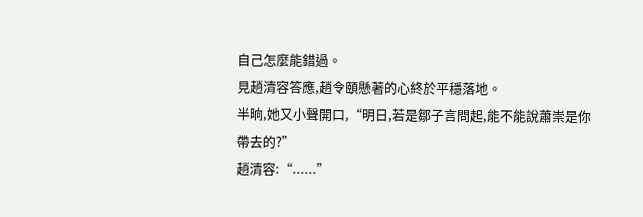自己怎麼能錯過。
見趙清容答應,趙令頤懸著的心終於平穩落地。
半晌,她又小聲開口,“明日,若是鄒子言問起,能不能說蕭崇是你帶去的?”
趙清容:“......”